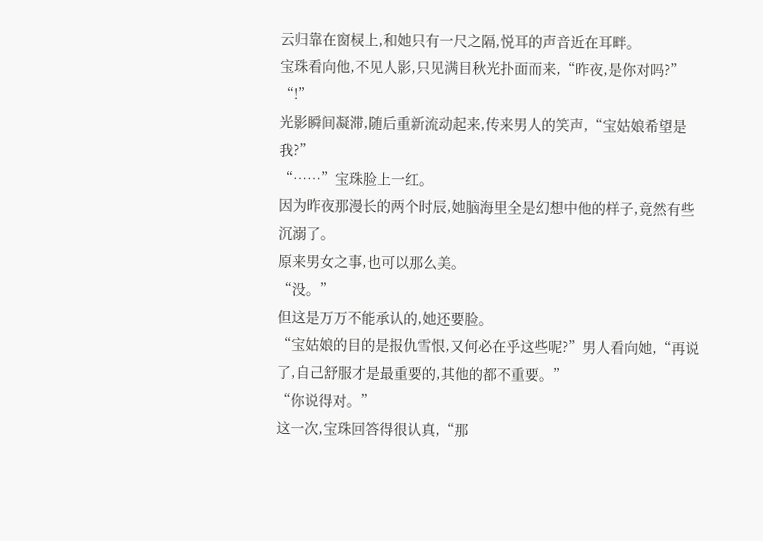云归靠在窗棂上,和她只有一尺之隔,悦耳的声音近在耳畔。
宝珠看向他,不见人影,只见满目秋光扑面而来,“昨夜,是你对吗?”
“!”
光影瞬间凝滞,随后重新流动起来,传来男人的笑声,“宝姑娘希望是我?”
“……”宝珠脸上一红。
因为昨夜那漫长的两个时辰,她脑海里全是幻想中他的样子,竟然有些沉溺了。
原来男女之事,也可以那么美。
“没。”
但这是万万不能承认的,她还要脸。
“宝姑娘的目的是报仇雪恨,又何必在乎这些呢?”男人看向她,“再说了,自己舒服才是最重要的,其他的都不重要。”
“你说得对。”
这一次,宝珠回答得很认真,“那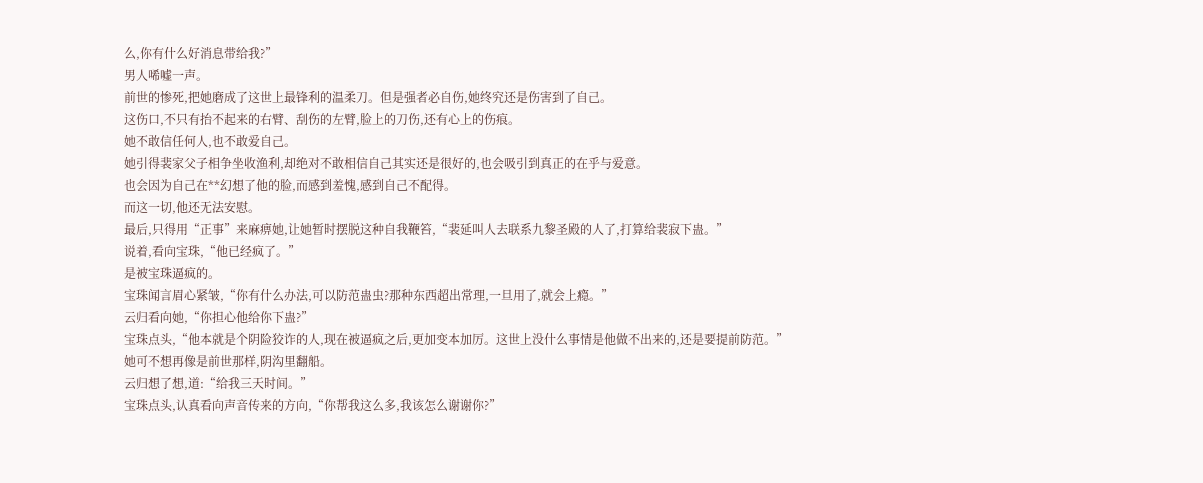么,你有什么好消息带给我?”
男人唏嘘一声。
前世的惨死,把她磨成了这世上最锋利的温柔刀。但是强者必自伤,她终究还是伤害到了自己。
这伤口,不只有抬不起来的右臂、刮伤的左臂,脸上的刀伤,还有心上的伤痕。
她不敢信任何人,也不敢爱自己。
她引得裴家父子相争坐收渔利,却绝对不敢相信自己其实还是很好的,也会吸引到真正的在乎与爱意。
也会因为自己在**幻想了他的脸,而感到羞愧,感到自己不配得。
而这一切,他还无法安慰。
最后,只得用“正事”来麻痹她,让她暂时摆脱这种自我鞭笞,“裴延叫人去联系九黎圣殿的人了,打算给裴寂下蛊。”
说着,看向宝珠,“他已经疯了。”
是被宝珠逼疯的。
宝珠闻言眉心紧皱,“你有什么办法,可以防范蛊虫?那种东西超出常理,一旦用了,就会上瘾。”
云归看向她,“你担心他给你下蛊?”
宝珠点头,“他本就是个阴险狡诈的人,现在被逼疯之后,更加变本加厉。这世上没什么事情是他做不出来的,还是要提前防范。”
她可不想再像是前世那样,阴沟里翻船。
云归想了想,道:“给我三天时间。”
宝珠点头,认真看向声音传来的方向,“你帮我这么多,我该怎么谢谢你?”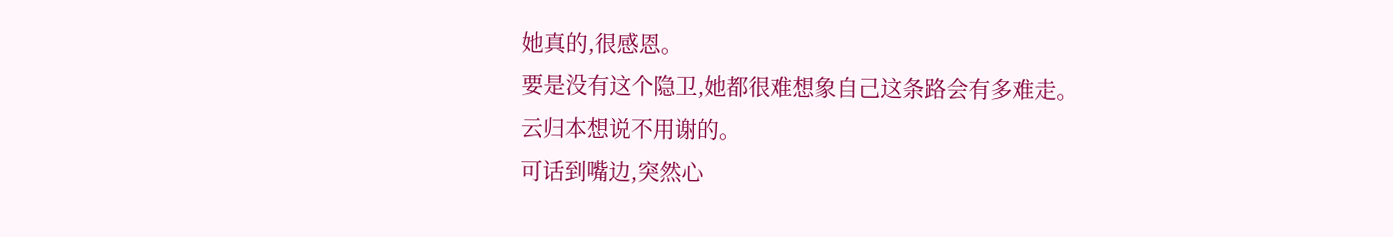她真的,很感恩。
要是没有这个隐卫,她都很难想象自己这条路会有多难走。
云归本想说不用谢的。
可话到嘴边,突然心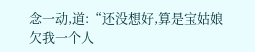念一动,道:“还没想好,算是宝姑娘欠我一个人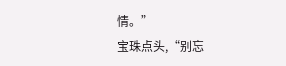情。”
宝珠点头,“别忘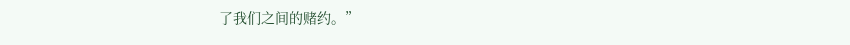了我们之间的赌约。”